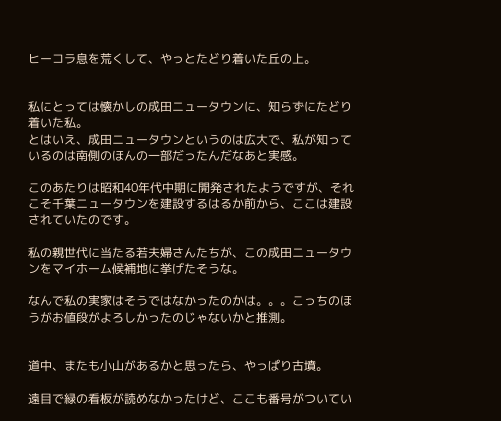ヒーコラ息を荒くして、やっとたどり着いた丘の上。


私にとっては懐かしの成田ニュータウンに、知らずにたどり着いた私。
とはいえ、成田ニュータウンというのは広大で、私が知っているのは南側のほんの一部だったんだなあと実感。

このあたりは昭和40年代中期に開発されたようですが、それこそ千葉ニュータウンを建設するはるか前から、ここは建設されていたのです。

私の親世代に当たる若夫婦さんたちが、この成田ニュータウンをマイホーム候補地に挙げたそうな。

なんで私の実家はそうではなかったのかは。。。こっちのほうがお値段がよろしかったのじゃないかと推測。


道中、またも小山があるかと思ったら、やっぱり古墳。

遠目で緑の看板が読めなかったけど、ここも番号がついてい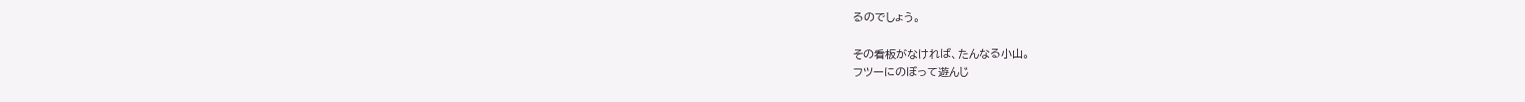るのでしょう。

その看板がなければ、たんなる小山。
フツーにのぼって遊んじ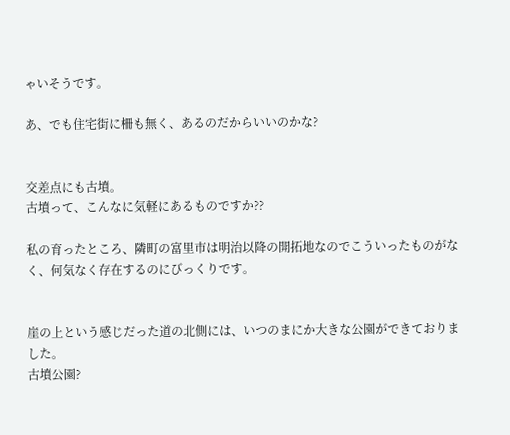ゃいそうです。

あ、でも住宅街に柵も無く、あるのだからいいのかな?


交差点にも古墳。
古墳って、こんなに気軽にあるものですか??

私の育ったところ、隣町の富里市は明治以降の開拓地なのでこういったものがなく、何気なく存在するのにびっくりです。


崖の上という感じだった道の北側には、いつのまにか大きな公園ができておりました。
古墳公園?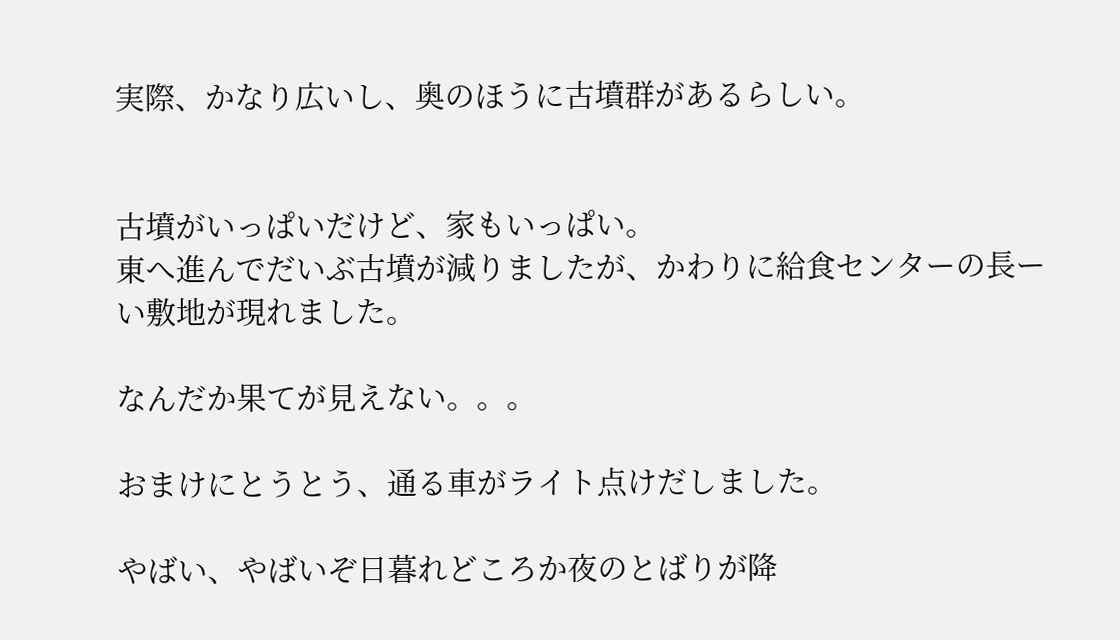実際、かなり広いし、奥のほうに古墳群があるらしい。


古墳がいっぱいだけど、家もいっぱい。
東へ進んでだいぶ古墳が減りましたが、かわりに給食センターの長ーい敷地が現れました。

なんだか果てが見えない。。。

おまけにとうとう、通る車がライト点けだしました。

やばい、やばいぞ日暮れどころか夜のとばりが降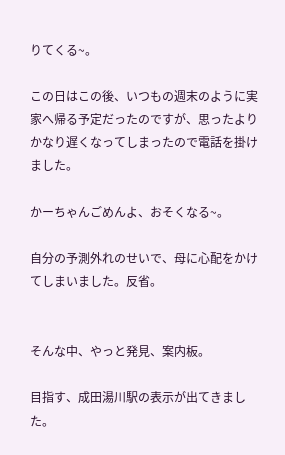りてくる~。

この日はこの後、いつもの週末のように実家へ帰る予定だったのですが、思ったよりかなり遅くなってしまったので電話を掛けました。

かーちゃんごめんよ、おそくなる~。

自分の予測外れのせいで、母に心配をかけてしまいました。反省。


そんな中、やっと発見、案内板。

目指す、成田湯川駅の表示が出てきました。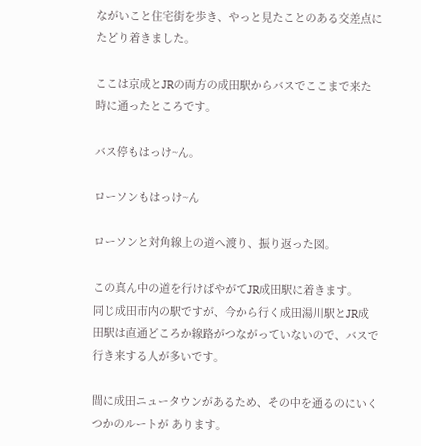ながいこと住宅街を歩き、やっと見たことのある交差点にたどり着きました。

ここは京成とJRの両方の成田駅からバスでここまで来た時に通ったところです。

バス停もはっけ~ん。

ローソンもはっけ~ん

ローソンと対角線上の道へ渡り、振り返った図。

この真ん中の道を行けばやがてJR成田駅に着きます。
同じ成田市内の駅ですが、今から行く成田湯川駅とJR成田駅は直通どころか線路がつながっていないので、バスで行き来する人が多いです。

間に成田ニュータウンがあるため、その中を通るのにいくつかのルートが あります。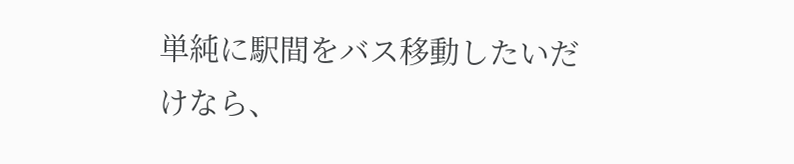単純に駅間をバス移動したいだけなら、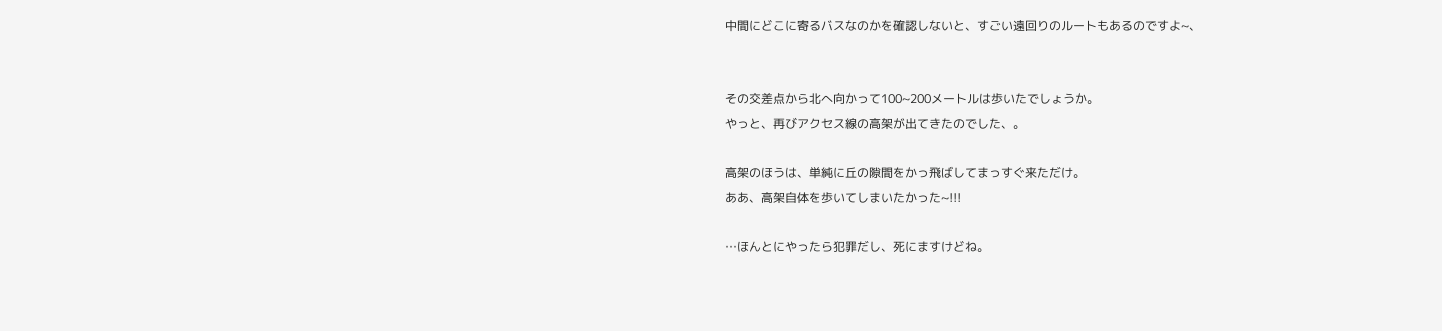中間にどこに寄るバスなのかを確認しないと、すごい遠回りのルートもあるのですよ~、


その交差点から北へ向かって100~200メートルは歩いたでしょうか。
やっと、再びアクセス線の高架が出てきたのでした、。

高架のほうは、単純に丘の隙間をかっ飛ばしてまっすぐ来ただけ。
ああ、高架自体を歩いてしまいたかった~!!!

…ほんとにやったら犯罪だし、死にますけどね。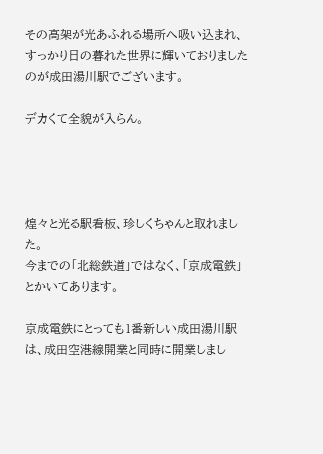その高架が光あふれる場所へ吸い込まれ、すっかり日の暮れた世界に輝いておりましたのが成田湯川駅でございます。

デカくて全貌が入らん。




煌々と光る駅看板、珍しくちゃんと取れました。
今までの「北総鉄道」ではなく、「京成電鉄」とかいてあります。

京成電鉄にとっても1番新しい成田湯川駅は、成田空港線開業と同時に開業しまし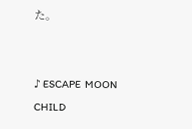た。


♪ ESCAPE  MOON CHILD